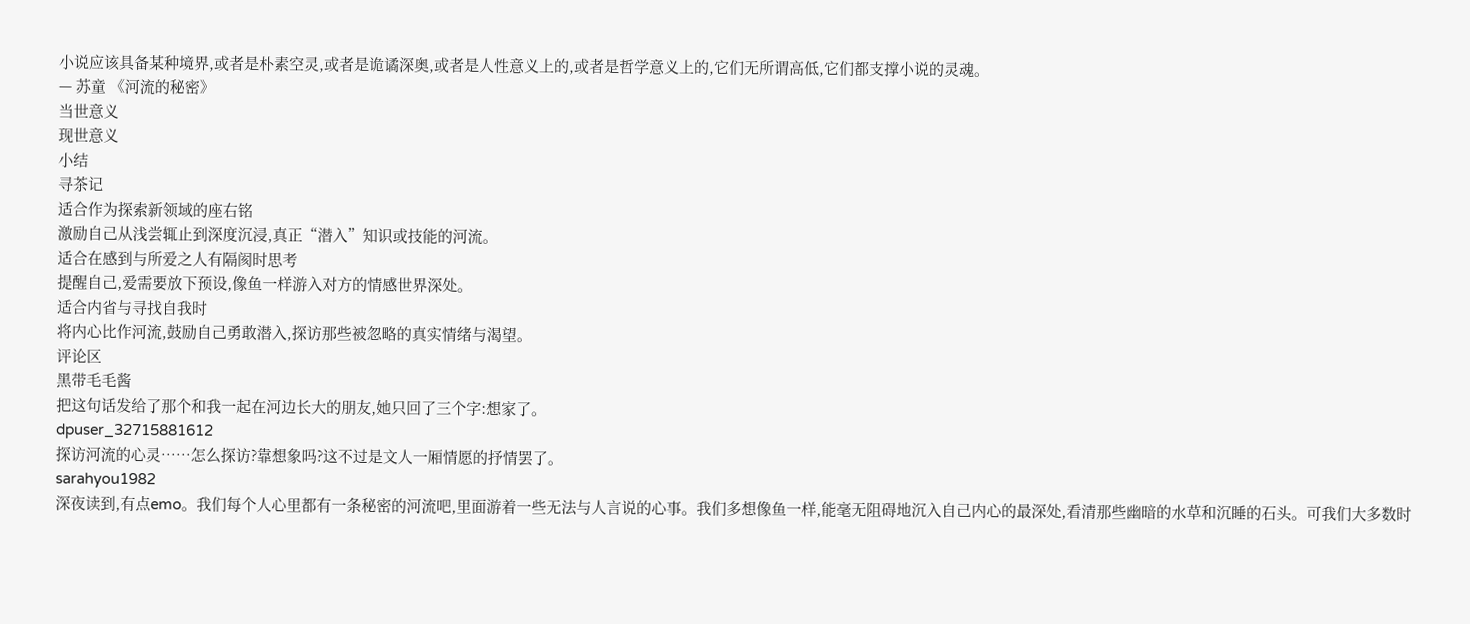小说应该具备某种境界,或者是朴素空灵,或者是诡谲深奥,或者是人性意义上的,或者是哲学意义上的,它们无所谓高低,它们都支撑小说的灵魂。
— 苏童 《河流的秘密》
当世意义
现世意义
小结
寻茶记
适合作为探索新领域的座右铭
激励自己从浅尝辄止到深度沉浸,真正“潜入”知识或技能的河流。
适合在感到与所爱之人有隔阂时思考
提醒自己,爱需要放下预设,像鱼一样游入对方的情感世界深处。
适合内省与寻找自我时
将内心比作河流,鼓励自己勇敢潜入,探访那些被忽略的真实情绪与渴望。
评论区
黑带毛毛酱
把这句话发给了那个和我一起在河边长大的朋友,她只回了三个字:想家了。
dpuser_32715881612
探访河流的心灵……怎么探访?靠想象吗?这不过是文人一厢情愿的抒情罢了。
sarahyou1982
深夜读到,有点emo。我们每个人心里都有一条秘密的河流吧,里面游着一些无法与人言说的心事。我们多想像鱼一样,能毫无阻碍地沉入自己内心的最深处,看清那些幽暗的水草和沉睡的石头。可我们大多数时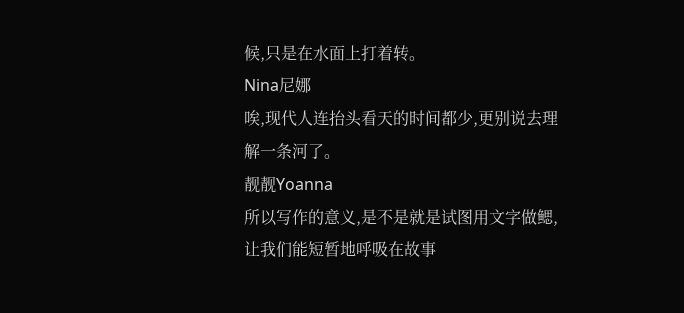候,只是在水面上打着转。
Nina尼娜
唉,现代人连抬头看天的时间都少,更别说去理解一条河了。
靓靓Yoanna
所以写作的意义,是不是就是试图用文字做鳃,让我们能短暂地呼吸在故事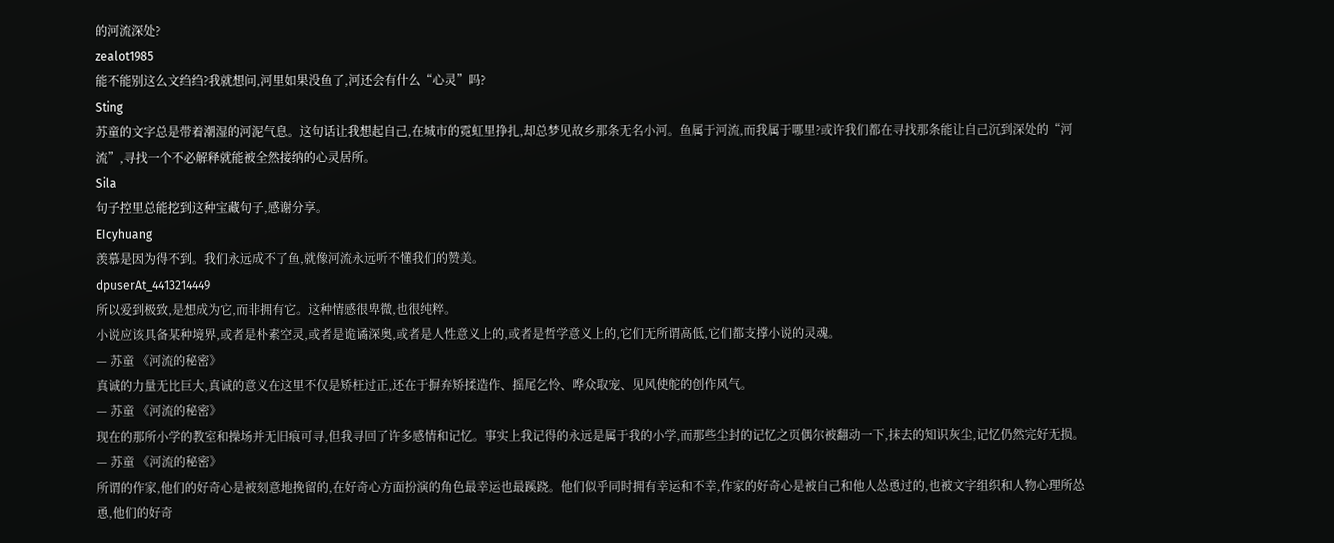的河流深处?
zealot1985
能不能别这么文绉绉?我就想问,河里如果没鱼了,河还会有什么“心灵”吗?
Sting
苏童的文字总是带着潮湿的河泥气息。这句话让我想起自己,在城市的霓虹里挣扎,却总梦见故乡那条无名小河。鱼属于河流,而我属于哪里?或许我们都在寻找那条能让自己沉到深处的“河流”,寻找一个不必解释就能被全然接纳的心灵居所。
Sila
句子控里总能挖到这种宝藏句子,感谢分享。
EIcyhuang
羡慕是因为得不到。我们永远成不了鱼,就像河流永远听不懂我们的赞美。
dpuserAt_4413214449
所以爱到极致,是想成为它,而非拥有它。这种情感很卑微,也很纯粹。
小说应该具备某种境界,或者是朴素空灵,或者是诡谲深奥,或者是人性意义上的,或者是哲学意义上的,它们无所谓高低,它们都支撑小说的灵魂。
— 苏童 《河流的秘密》
真诚的力量无比巨大,真诚的意义在这里不仅是矫枉过正,还在于摒弃矫揉造作、摇尾乞怜、哗众取宠、见风使舵的创作风气。
— 苏童 《河流的秘密》
现在的那所小学的教室和操场并无旧痕可寻,但我寻回了许多感情和记忆。事实上我记得的永远是属于我的小学,而那些尘封的记忆之页偶尔被翻动一下,抹去的知识灰尘,记忆仍然完好无损。
— 苏童 《河流的秘密》
所谓的作家,他们的好奇心是被刻意地挽留的,在好奇心方面扮演的角色最幸运也最蹊跷。他们似乎同时拥有幸运和不幸,作家的好奇心是被自己和他人怂恿过的,也被文字组织和人物心理所怂恿,他们的好奇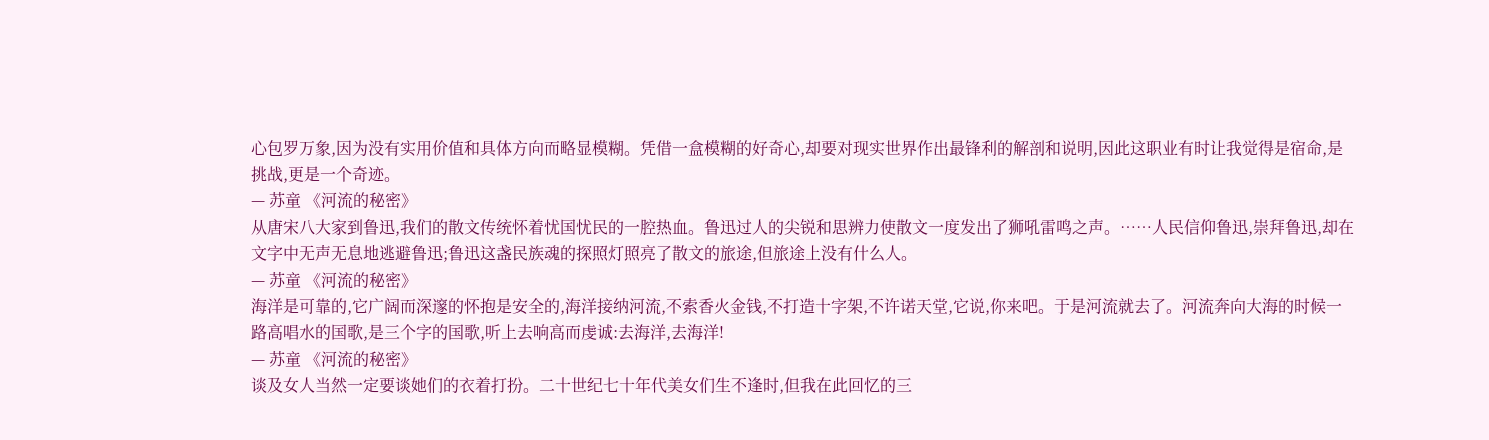心包罗万象,因为没有实用价值和具体方向而略显模糊。凭借一盒模糊的好奇心,却要对现实世界作出最锋利的解剖和说明,因此这职业有时让我觉得是宿命,是挑战,更是一个奇迹。
— 苏童 《河流的秘密》
从唐宋八大家到鲁迅,我们的散文传统怀着忧国忧民的一腔热血。鲁迅过人的尖锐和思辨力使散文一度发出了狮吼雷鸣之声。……人民信仰鲁迅,崇拜鲁迅,却在文字中无声无息地逃避鲁迅;鲁迅这盏民族魂的探照灯照亮了散文的旅途,但旅途上没有什么人。
— 苏童 《河流的秘密》
海洋是可靠的,它广阔而深邃的怀抱是安全的,海洋接纳河流,不索香火金钱,不打造十字架,不许诺天堂,它说,你来吧。于是河流就去了。河流奔向大海的时候一路高唱水的国歌,是三个字的国歌,听上去响高而虔诚:去海洋,去海洋!
— 苏童 《河流的秘密》
谈及女人当然一定要谈她们的衣着打扮。二十世纪七十年代美女们生不逢时,但我在此回忆的三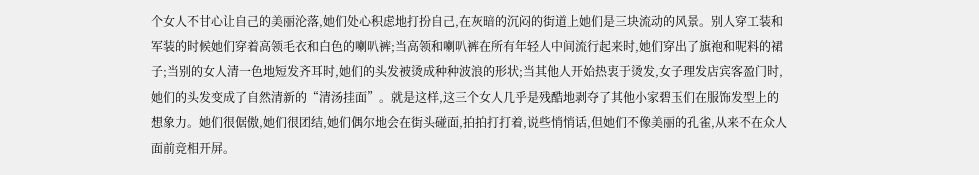个女人不甘心让自己的美丽沦落,她们处心积虑地打扮自己,在灰暗的沉闷的街道上她们是三块流动的风景。别人穿工装和军装的时候她们穿着高领毛衣和白色的喇叭裤;当高领和喇叭裤在所有年轻人中间流行起来时,她们穿出了旗袍和呢料的裙子;当别的女人清一色地短发齐耳时,她们的头发被烫成种种波浪的形状;当其他人开始热衷于烫发,女子理发店宾客盈门时,她们的头发变成了自然清新的“清汤挂面”。就是这样,这三个女人几乎是残酷地剥夺了其他小家碧玉们在服饰发型上的想象力。她们很倨傲,她们很团结,她们偶尔地会在街头碰面,拍拍打打着,说些悄悄话,但她们不像美丽的孔雀,从来不在众人面前竞相开屏。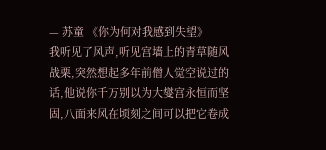— 苏童 《你为何对我感到失望》
我听见了风声,听见宫墙上的青草随风战栗,突然想起多年前僧人觉空说过的话,他说你千万别以为大燮宫永恒而坚固,八面来风在顷刻之间可以把它卷成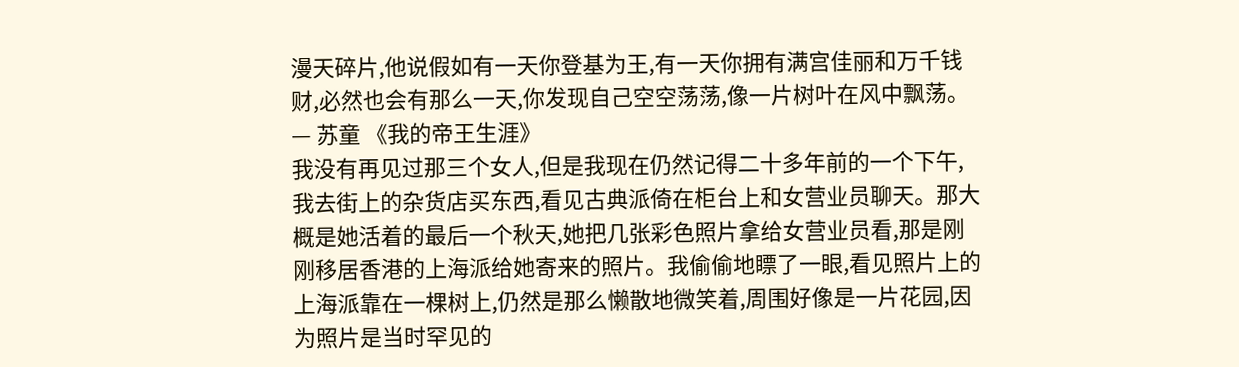漫天碎片,他说假如有一天你登基为王,有一天你拥有满宫佳丽和万千钱财,必然也会有那么一天,你发现自己空空荡荡,像一片树叶在风中飘荡。
— 苏童 《我的帝王生涯》
我没有再见过那三个女人,但是我现在仍然记得二十多年前的一个下午,我去街上的杂货店买东西,看见古典派倚在柜台上和女营业员聊天。那大概是她活着的最后一个秋天,她把几张彩色照片拿给女营业员看,那是刚刚移居香港的上海派给她寄来的照片。我偷偷地瞟了一眼,看见照片上的上海派靠在一棵树上,仍然是那么懒散地微笑着,周围好像是一片花园,因为照片是当时罕见的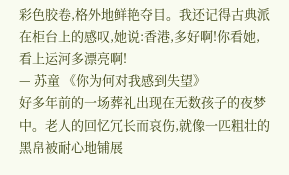彩色胶卷,格外地鲜艳夺目。我还记得古典派在柜台上的感叹,她说:香港,多好啊!你看她,看上运河多漂亮啊!
— 苏童 《你为何对我感到失望》
好多年前的一场葬礼出现在无数孩子的夜梦中。老人的回忆冗长而哀伤,就像一匹粗壮的黑帛被耐心地铺展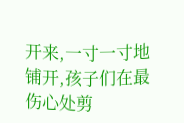开来,一寸一寸地铺开,孩子们在最伤心处剪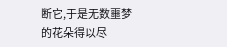断它,于是无数噩梦的花朵得以尽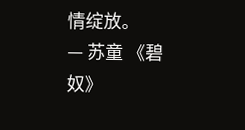情绽放。
— 苏童 《碧奴》